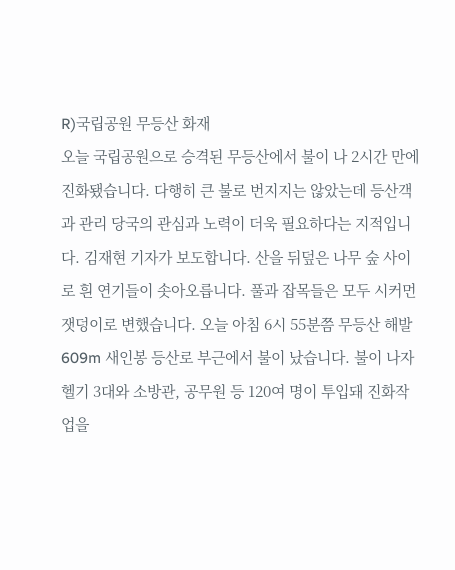R)국립공원 무등산 화재
오늘 국립공원으로 승격된 무등산에서 불이 나 2시간 만에 진화됐습니다. 다행히 큰 불로 번지지는 않았는데 등산객과 관리 당국의 관심과 노력이 더욱 필요하다는 지적입니다. 김재현 기자가 보도합니다. 산을 뒤덮은 나무 숲 사이로 흰 연기들이 솟아오릅니다. 풀과 잡목들은 모두 시커먼 잿덩이로 변했습니다. 오늘 아침 6시 55분쯤 무등산 해발 609m 새인봉 등산로 부근에서 불이 났습니다. 불이 나자 헬기 3대와 소방관, 공무원 등 120여 명이 투입돼 진화작업을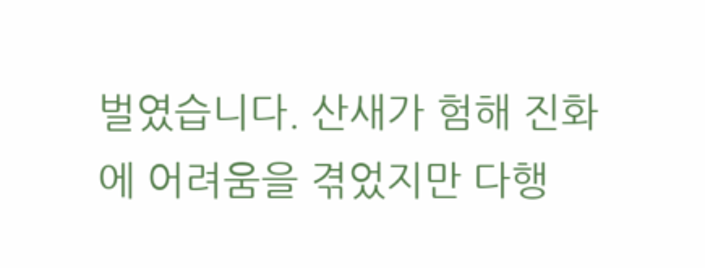벌였습니다. 산새가 험해 진화에 어려움을 겪었지만 다행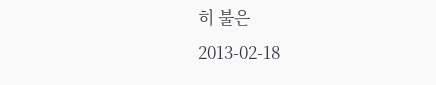히 불은
2013-02-18